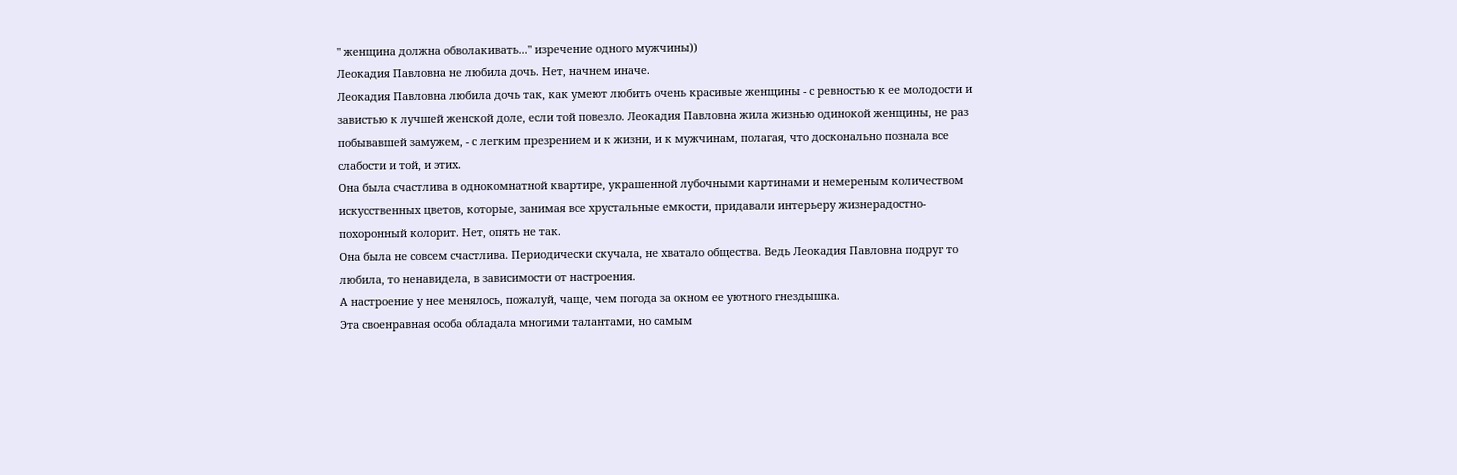" женщина должна обволакивать..." изречение одного мужчины))
Леокадия Павловна не любила дочь. Нет, начнем иначе.
Леокадия Павловна любила дочь так, как умеют любить очень красивые женщины - с ревностью к ее молодости и завистью к лучшей женской доле, если той повезло. Леокадия Павловна жила жизнью одинокой женщины, не раз побывавшей замужем, - с легким презрением и к жизни, и к мужчинам, полагая, что досконально познала все слабости и той, и этих.
Она была счастлива в однокомнатной квартире, украшенной лубочными картинами и немереным количеством искусственных цветов, которые, занимая все хрустальные емкости, придавали интерьеру жизнерадостно-похоронный колорит. Нет, опять не так.
Она была не совсем счастлива. Периодически скучала, не хватало общества. Ведь Леокадия Павловна подруг то любила, то ненавидела, в зависимости от настроения.
А настроение у нее менялось, пожалуй, чаще, чем погода за окном ее уютного гнездышка.
Эта своенравная особа обладала многими талантами, но самым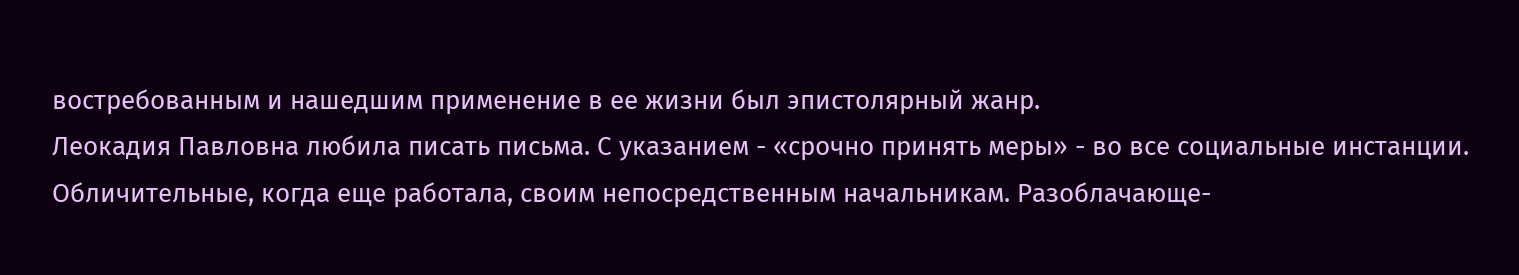востребованным и нашедшим применение в ее жизни был эпистолярный жанр.
Леокадия Павловна любила писать письма. С указанием - «срочно принять меры» - во все социальные инстанции. Обличительные, когда еще работала, своим непосредственным начальникам. Разоблачающе-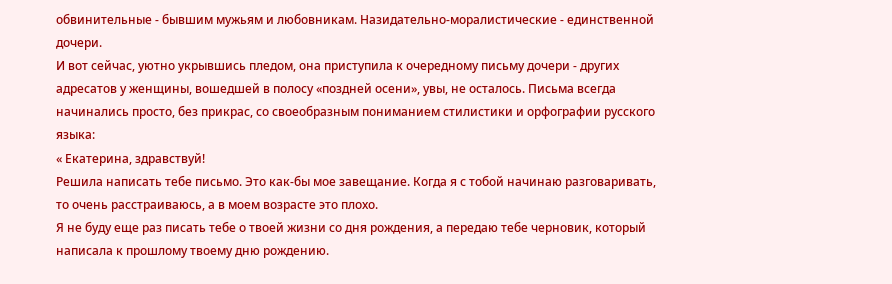обвинительные - бывшим мужьям и любовникам. Назидательно-моралистические - единственной дочери.
И вот сейчас, уютно укрывшись пледом, она приступила к очередному письму дочери - других адресатов у женщины, вошедшей в полосу «поздней осени», увы, не осталось. Письма всегда начинались просто, без прикрас, со своеобразным пониманием стилистики и орфографии русского языка:
« Екатерина, здравствуй!
Решила написать тебе письмо. Это как-бы мое завещание. Когда я с тобой начинаю разговаривать, то очень расстраиваюсь, а в моем возрасте это плохо.
Я не буду еще раз писать тебе о твоей жизни со дня рождения, а передаю тебе черновик, который написала к прошлому твоему дню рождению.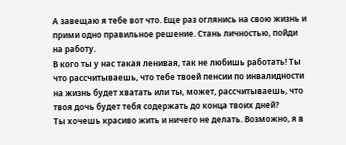А завещаю я тебе вот что. Еще раз оглянись на свою жизнь и прими одно правильное решение. Стань личностью, пойди на работу.
В кого ты у нас такая ленивая, так не любишь работать! Ты что рассчитываешь, что тебе твоей пенсии по инвалидности на жизнь будет хватать или ты, может, рассчитываешь, что твоя дочь будет тебя содержать до конца твоих дней?
Ты хочешь красиво жить и ничего не делать. Возможно, я в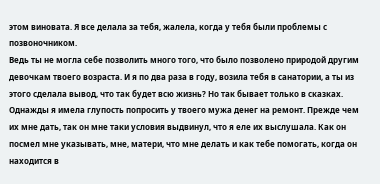этом виновата. Я все делала за тебя, жалела, когда у тебя были проблемы с позвоночником.
Ведь ты не могла себе позволить много того, что было позволено природой другим девочкам твоего возраста. И я по два раза в году, возила тебя в санатории, а ты из этого сделала вывод, что так будет всю жизнь? Но так бывает только в сказках.
Однажды я имела глупость попросить у твоего мужа денег на ремонт. Прежде чем их мне дать, так он мне таки условия выдвинул, что я еле их выслушала. Как он посмел мне указывать, мне, матери, что мне делать и как тебе помогать, когда он находится в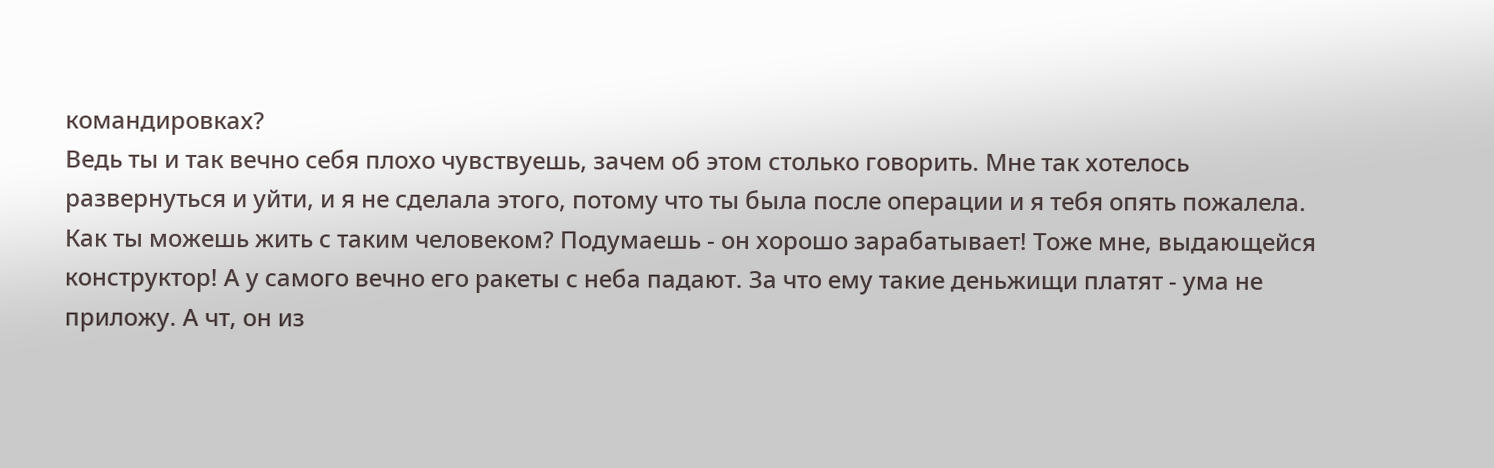командировках?
Ведь ты и так вечно себя плохо чувствуешь, зачем об этом столько говорить. Мне так хотелось развернуться и уйти, и я не сделала этого, потому что ты была после операции и я тебя опять пожалела.
Как ты можешь жить с таким человеком? Подумаешь - он хорошо зарабатывает! Тоже мне, выдающейся конструктор! А у самого вечно его ракеты с неба падают. За что ему такие деньжищи платят - ума не приложу. А чт, он из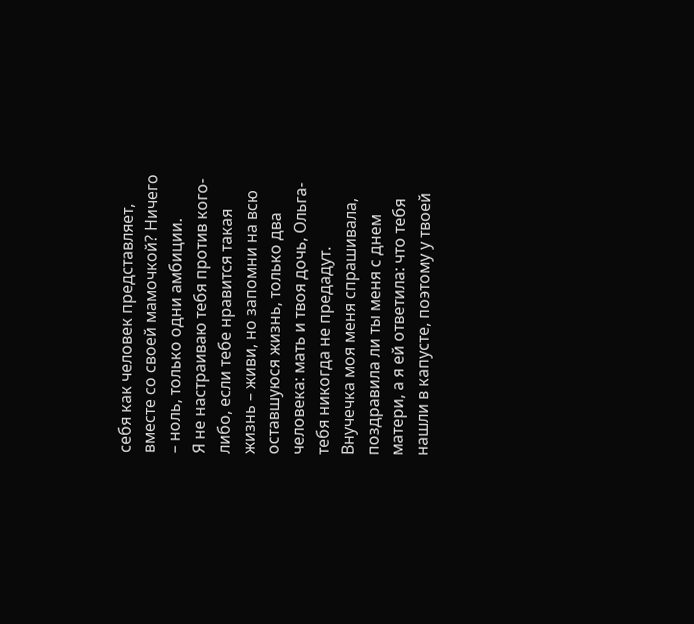себя как человек представляет, вместе со своей мамочкой? Ничего – ноль, только одни амбиции.
Я не настраиваю тебя против кого-либо, если тебе нравится такая жизнь – живи, но запомни на всю оставшуюся жизнь, только два человека: мать и твоя дочь, Ольга- тебя никогда не предадут.
Внучечка моя меня спрашивала, поздравила ли ты меня с днем матери, а я ей ответила: что тебя нашли в капусте, поэтому у твоей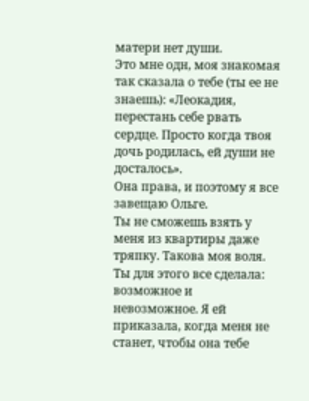матери нет души.
Это мне одн, моя знакомая так сказала о тебе (ты ее не знаешь): «Леокадия, перестань себе рвать сердце. Просто когда твоя дочь родилась, ей души не досталось».
Она права, и поэтому я все завещаю Ольге.
Ты не сможешь взять у меня из квартиры даже тряпку. Такова моя воля. Ты для этого все сделала: возможное и невозможное. Я ей приказала, когда меня не станет, чтобы она тебе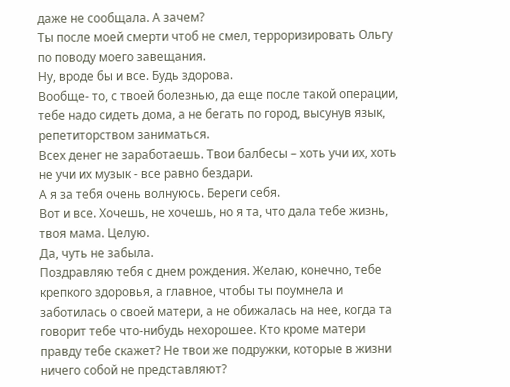даже не сообщала. А зачем?
Ты после моей смерти чтоб не смел, терроризировать Ольгу по поводу моего завещания.
Ну, вроде бы и все. Будь здорова.
Вообще- то, с твоей болезнью, да еще после такой операции, тебе надо сидеть дома, а не бегать по город, высунув язык, репетиторством заниматься.
Всех денег не заработаешь. Твои балбесы – хоть учи их, хоть не учи их музык - все равно бездари.
А я за тебя очень волнуюсь. Береги себя.
Вот и все. Хочешь, не хочешь, но я та, что дала тебе жизнь, твоя мама. Целую.
Да, чуть не забыла.
Поздравляю тебя с днем рождения. Желаю, конечно, тебе крепкого здоровья, а главное, чтобы ты поумнела и заботилась о своей матери, а не обижалась на нее, когда та говорит тебе что-нибудь нехорошее. Кто кроме матери правду тебе скажет? Не твои же подружки, которые в жизни ничего собой не представляют?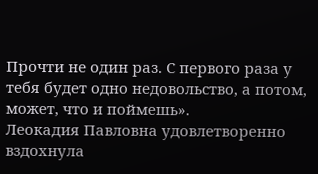Прочти не один раз. С первого раза у тебя будет одно недовольство, а потом, может, что и поймешь».
Леокадия Павловна удовлетворенно вздохнула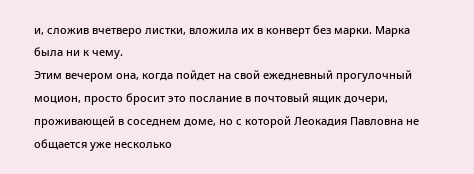и, сложив вчетверо листки, вложила их в конверт без марки. Марка была ни к чему.
Этим вечером она, когда пойдет на свой ежедневный прогулочный моцион, просто бросит это послание в почтовый ящик дочери, проживающей в соседнем доме, но с которой Леокадия Павловна не общается уже несколько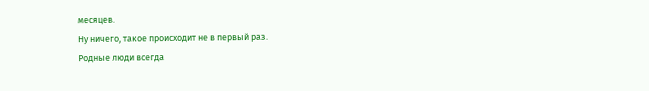месяцев.
Ну ничего, такое происходит не в первый раз.
Родные люди всегда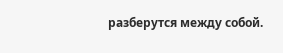разберутся между собой.